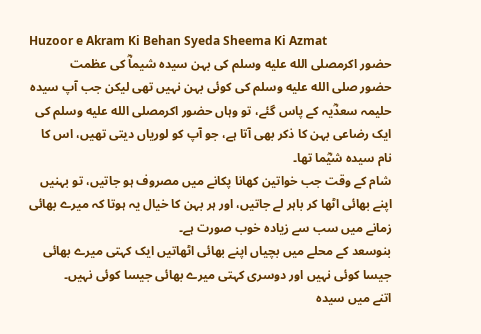Huzoor e Akram Ki Behan Syeda Sheema Ki Azmat
حضور اکرمصلى الله عليه وسلم کی بہن سیدہ شیماؓ کی عظمت
حضور صلى الله عليه وسلم کی کوئی بہن نہیں تھی لیکن جب آپ سیدہ حلیمہ سعدؓیہ کے پاس گئے، تو وہاں حضور اکرمصلى الله عليه وسلم کی ایک رضاعی بہن کا ذکر بھی آتا ہے، جو آپ کو لوریاں دیتی تھیں، اس کا نام سیدہ شیؓما تھا۔
شام کے وقت جب خواتین کھانا پکانے میں مصروف ہو جاتیں، تو بہنیں اپنے بھائی اٹھا کر باہر لے جاتیں، اور ہر بہن کا خیال یہ ہوتا کہ میرے بھائی زمانے میں سب سے زیادہ خوب صورت ہے۔
بنوسعد کے محلے میں بچیاں اپنے بھائی اٹھاتیں ایک کہتی میرے بھائی جیسا کوئی نہیں اور دوسری کہتی میرے بھائی جیسا کوئی نہیں۔
اتنے میں سیدہ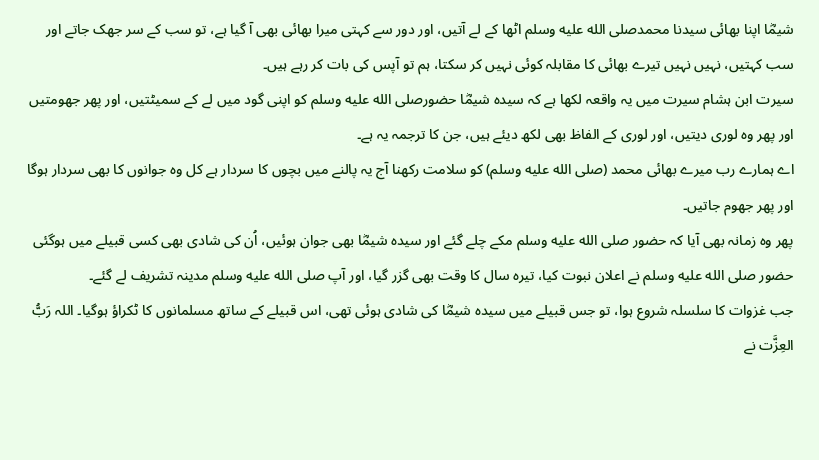شیمؓا اپنا بھائی سیدنا محمدصلى الله عليه وسلم اٹھا کے لے آتیں، اور دور سے کہتی میرا بھائی بھی آ گیا ہے، تو سب کے سر جھک جاتے اور سب کہتیں، نہیں نہیں تیرے بھائی کا مقابلہ کوئی نہیں کر سکتا، ہم تو آپس کی بات کر رہے ہیں۔
سیرت ابن ہشام سیرت میں یہ واقعہ لکھا ہے کہ سیدہ شیمؓا حضورصلى الله عليه وسلم کو اپنی گود میں لے کے سمیٹتیں، اور پھر جھومتیں اور پھر وہ لوری دیتیں، اور لوری کے الفاظ بھی لکھ دیئے ہیں، جن کا ترجمہ یہ ہے۔
اے ہمارے رب میرے بھائی محمد (صلى الله عليه وسلم) کو سلامت رکھنا آج یہ پالنے میں بچوں کا سردار ہے کل وہ جوانوں کا بھی سردار ہوگا اور پھر جھوم جاتیں۔
پھر وہ زمانہ بھی آیا کہ حضور صلى الله عليه وسلم مکے چلے گئے اور سیدہ شیمؓا بھی جوان ہوئیں، اُن کی شادی بھی کسی قبیلے میں ہوگئی حضور صلى الله عليه وسلم نے اعلان نبوت کیا، تیرہ سال کا وقت بھی گزر گیا، اور آپ صلى الله عليه وسلم مدینہ تشریف لے گئے۔
جب غزوات کا سلسلہ شروع ہوا، تو جس قبیلے میں سیدہ شیمؓا کی شادی ہوئی تھی، اس قبیلے کے ساتھ مسلمانوں کا ٹکراؤ ہوگیا۔ اللہ رَبُّ العِزَّت نے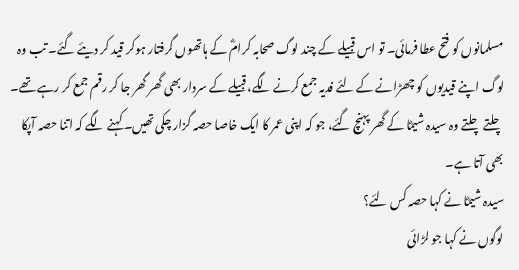مسلمانوں کو فتح عطا فرمائی۔ تو اس قبیلے کے چند لوگ صحابہ کرامؓ کے ہاتھوں گرفتار ہوکر قید کر دیئے گئے۔ تب وہ لوگ اپنے قیدیوں کو چھڑانے کے لئے فدیہ جمع کرنے لگے، قبیلے کے سردار بھی گھر گھر جا کر رقم جمع کر رہے تھے۔ چلتے چلتے وہ سیدہ شیمؓا کے گھر پہنچ گئے، جو کہ اپنی عمر کا ایک خاصا حصہ گزار چکی تھیں۔ کہنے لگے کہ اتنا حصہ آپکا بھی آتا ہے۔
سیدہ شیمؓا نے کہا حصہ کس لئے؟
لوگوں نے کہا جو لڑائی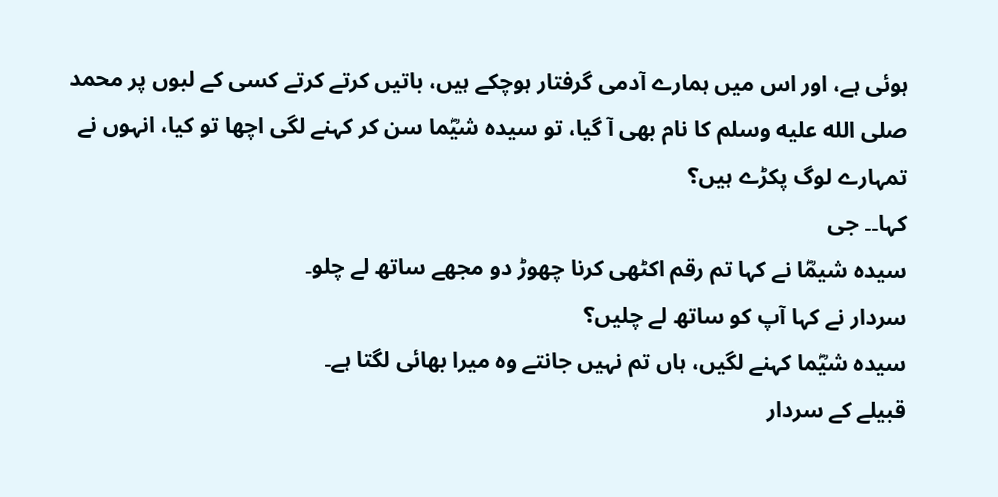ہوئی ہے، اور اس میں ہمارے آدمی گرفتار ہوچکے ہیں، باتیں کرتے کرتے کسی کے لبوں پر محمد صلى الله عليه وسلم کا نام بھی آ گیا، تو سیدہ شیؓما سن کر کہنے لگی اچھا تو کیا، انہوں نے تمہارے لوگ پکڑے ہیں؟
کہا۔۔ جی
سیدہ شیمؓا نے کہا تم رقم اکٹھی کرنا چھوڑ دو مجھے ساتھ لے چلو۔
سردار نے کہا آپ کو ساتھ لے چلیں؟
سیدہ شیؓما کہنے لگیں، ہاں تم نہیں جانتے وہ میرا بھائی لگتا ہے۔
قبیلے کے سردار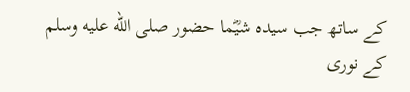کے ساتھ جب سیدہ شیؓما حضور صلى الله عليه وسلم کے نوری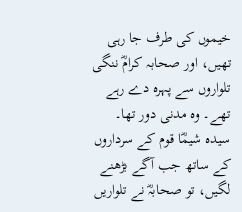خیموں کی طرف جا رہی تھیں، اور صحابہ کرامؓ ننگی تلواروں سے پہرہ دے رہے تھے۔ وہ مدنی دور تھا۔
سیدہ شیمؓا قوم کے سرداروں کے ساتھ جب آگے بڑھنے لگیں، تو صحابہؓ نے تلواريں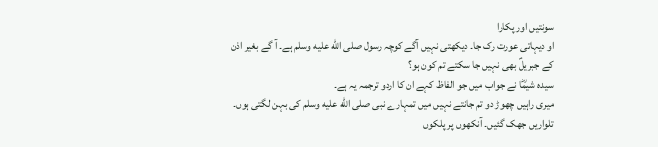سونتیں اور پکارا
او دیہاتی عورت رک جا۔ دیکھتی نہیں آگے کوچہ رسول صلى الله عليه وسلم ہے۔ آ گے بغیر اذن کے جبریلؑ بھی نہیں جا سکتے تم کون ہو؟
سیدہ شیمؓا نے جواب میں جو الفاظ کہے ان کا اردو ترجمہ یہ ہے۔
میری راہیں چھوڑ دو تم جانتے نہیں میں تمہارے نبی صلى الله عليه وسلم کی بہن لگتی ہوں۔
تلواریں جھک گئیں۔ آنکھوں پر پلکوں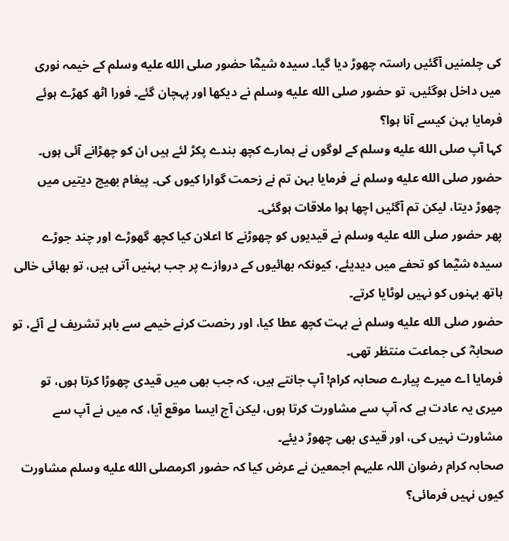کی چلمنیں آگئیں راستہ چھوڑ دیا گیا۔ سیدہ شیمؓا حضور صلى الله عليه وسلم کے خیمہ نوری میں داخل ہوگئیں، تو حضور صلى الله عليه وسلم نے دیکھا اور پہچان گئے۔ فورا اٹھ کھڑے ہوئے فرمایا بہن کیسے آنا ہوا؟
کہا آپ صلى الله عليه وسلم کے لوگوں نے ہمارے کچھ بندے پکڑ لئے ہیں ان کو چھڑانے آئی ہوں۔
حضور صلى الله عليه وسلم نے فرمایا بہن تم نے زحمت گوارا کیوں کی۔ پیغام بھیج دیتیں میں چھوڑ دیتا، لیکن تم آگئیں اچھا ہوا ملاقات ہوگئی۔
پھر حضور صلى الله عليه وسلم نے قیدیوں کو چھوڑنے کا اعلان کیا کچھ گھوڑے اور چند جوڑے سیدہ شیؓما کو تحفے میں دیدیئے، کیونکہ بھائیوں کے دروازے پر جب بہنیں آتی ہیں، تو بھائی خالی ہاتھ بہنوں کو نہیں لوٹایا کرتے۔
حضور صلى الله عليه وسلم نے بہت کچھ عطا کیا، اور رخصت کرنے خیمے سے باہر تشریف لے آئے، تو صحابہؓ کی جماعت منتظر تھی۔
فرمایا اے میرے پیارے صحابہ کرام! آپ جانتے ہیں، کہ جب بھی میں قیدی چھوڑا کرتا ہوں، تو میری یہ عادت ہے کہ آپ سے مشاورت کرتا ہوں، لیکن آج ایسا موقع آیا، کہ میں نے آپ سے مشاورت نہیں کی، اور قیدی بھی چھوڑ دیئے۔
صحابہ کرام رضوان اللہ علیہم اجمعین نے عرض کیا کہ حضور اکرمصلى الله عليه وسلم مشاورت کیوں نہیں فرمائی؟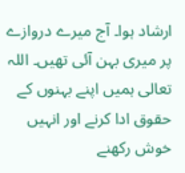ارشاد ہوا۔ آج میرے دروازے پر میری بہن آئی تھیں۔ اللہ تعالی ہمیں اپنے بہنوں کے حقوق ادا کرنے اور انہیں خوش رکھنے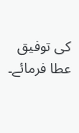کی توفیق عطا فرمائے۔